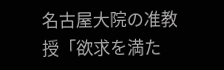名古屋大院の准教授「欲求を満た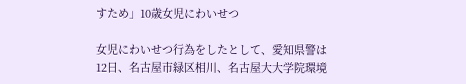すため」10歳女児にわいせつ

女児にわいせつ行為をしたとして、愛知県警は12日、名古屋市緑区相川、名古屋大大学院環境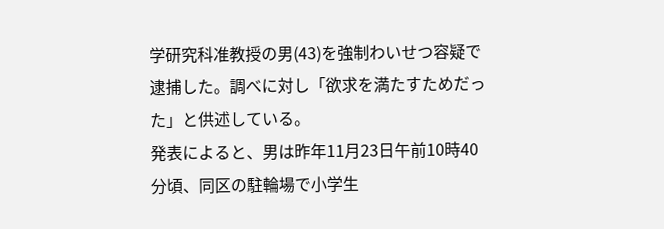学研究科准教授の男(43)を強制わいせつ容疑で逮捕した。調べに対し「欲求を満たすためだった」と供述している。
発表によると、男は昨年11月23日午前10時40分頃、同区の駐輪場で小学生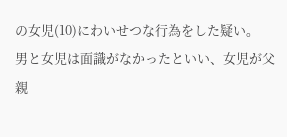の女児(10)にわいせつな行為をした疑い。
男と女児は面識がなかったといい、女児が父親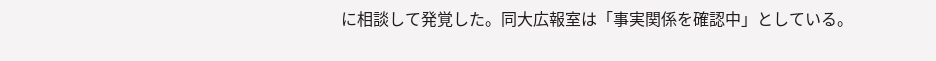に相談して発覚した。同大広報室は「事実関係を確認中」としている。